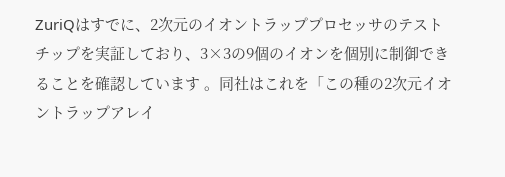ZuriQはすでに、2次元のイオントラッププロセッサのテストチップを実証しており、3×3の9個のイオンを個別に制御できることを確認しています 。同社はこれを「この種の2次元イオントラップアレイ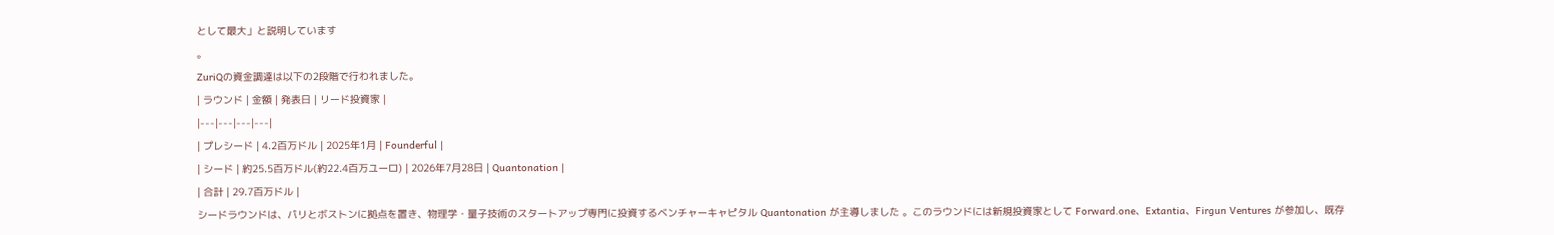として最大」と説明しています
。
ZuriQの資金調達は以下の2段階で行われました。
| ラウンド | 金額 | 発表日 | リード投資家 |
|---|---|---|---|
| プレシード | 4.2百万ドル | 2025年1月 | Founderful |
| シード | 約25.5百万ドル(約22.4百万ユーロ) | 2026年7月28日 | Quantonation |
| 合計 | 29.7百万ドル |
シードラウンドは、パリとボストンに拠点を置き、物理学・量子技術のスタートアップ専門に投資するベンチャーキャピタル Quantonation が主導しました 。このラウンドには新規投資家として Forward.one、Extantia、Firgun Ventures が参加し、既存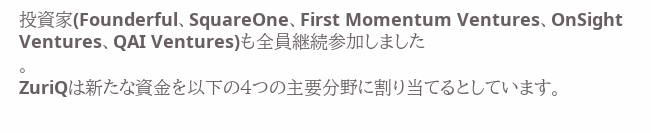投資家(Founderful、SquareOne、First Momentum Ventures、OnSight Ventures、QAI Ventures)も全員継続参加しました
。
ZuriQは新たな資金を以下の4つの主要分野に割り当てるとしています。